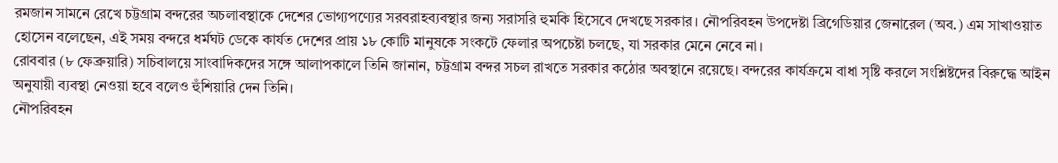রমজান সামনে রেখে চট্টগ্রাম বন্দরের অচলাবস্থাকে দেশের ভোগ্যপণ্যের সরবরাহব্যবস্থার জন্য সরাসরি হুমকি হিসেবে দেখছে সরকার। নৌপরিবহন উপদেষ্টা ব্রিগেডিয়ার জেনারেল (অব.) এম সাখাওয়াত হোসেন বলেছেন, এই সময় বন্দরে ধর্মঘট ডেকে কার্যত দেশের প্রায় ১৮ কোটি মানুষকে সংকটে ফেলার অপচেষ্টা চলছে, যা সরকার মেনে নেবে না।
রোববার (৮ ফেব্রুয়ারি) সচিবালয়ে সাংবাদিকদের সঙ্গে আলাপকালে তিনি জানান, চট্টগ্রাম বন্দর সচল রাখতে সরকার কঠোর অবস্থানে রয়েছে। বন্দরের কার্যক্রমে বাধা সৃষ্টি করলে সংশ্লিষ্টদের বিরুদ্ধে আইন অনুযায়ী ব্যবস্থা নেওয়া হবে বলেও হুঁশিয়ারি দেন তিনি।
নৌপরিবহন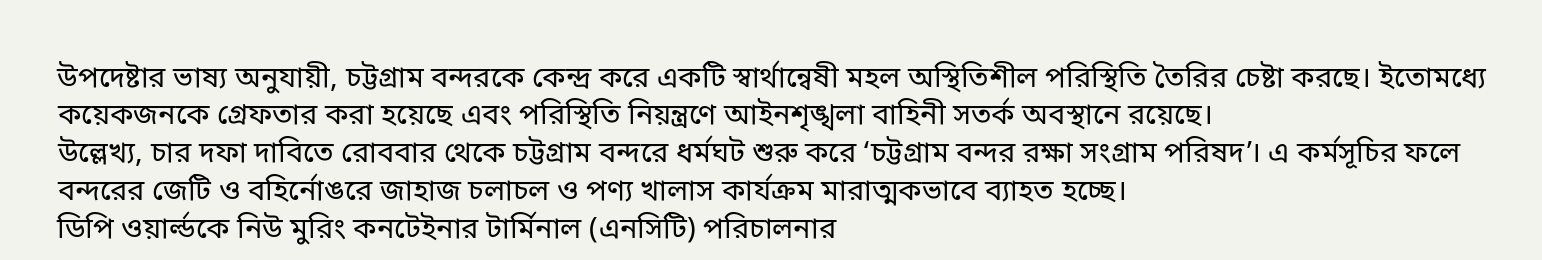উপদেষ্টার ভাষ্য অনুযায়ী, চট্টগ্রাম বন্দরকে কেন্দ্র করে একটি স্বার্থান্বেষী মহল অস্থিতিশীল পরিস্থিতি তৈরির চেষ্টা করছে। ইতোমধ্যে কয়েকজনকে গ্রেফতার করা হয়েছে এবং পরিস্থিতি নিয়ন্ত্রণে আইনশৃঙ্খলা বাহিনী সতর্ক অবস্থানে রয়েছে।
উল্লেখ্য, চার দফা দাবিতে রোববার থেকে চট্টগ্রাম বন্দরে ধর্মঘট শুরু করে ‘চট্টগ্রাম বন্দর রক্ষা সংগ্রাম পরিষদ’। এ কর্মসূচির ফলে বন্দরের জেটি ও বহির্নোঙরে জাহাজ চলাচল ও পণ্য খালাস কার্যক্রম মারাত্মকভাবে ব্যাহত হচ্ছে।
ডিপি ওয়ার্ল্ডকে নিউ মুরিং কনটেইনার টার্মিনাল (এনসিটি) পরিচালনার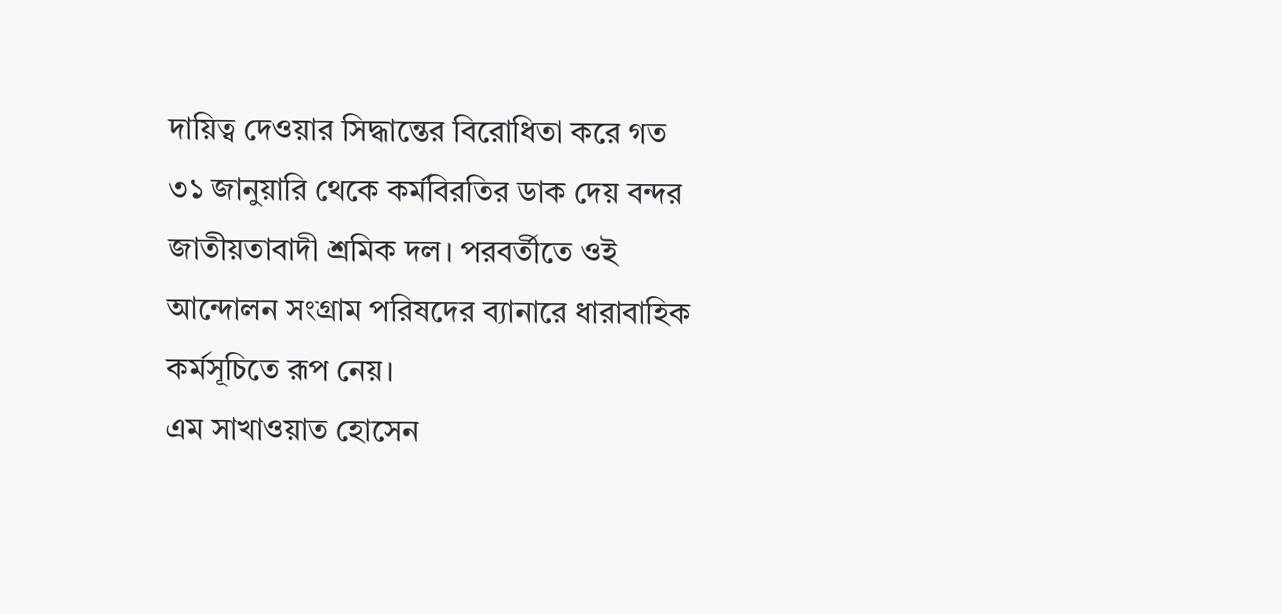দায়িত্ব দেওয়ার সিদ্ধান্তের বিরোধিতা করে গত ৩১ জানুয়ারি থেকে কর্মবিরতির ডাক দেয় বন্দর জাতীয়তাবাদী শ্রমিক দল। পরবর্তীতে ওই আন্দোলন সংগ্রাম পরিষদের ব্যানারে ধারাবাহিক কর্মসূচিতে রূপ নেয়।
এম সাখাওয়াত হোসেন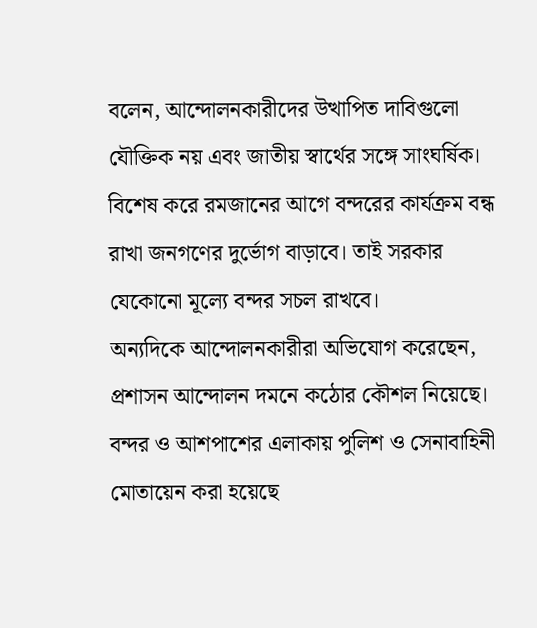বলেন, আন্দোলনকারীদের উত্থাপিত দাবিগুলো যৌক্তিক নয় এবং জাতীয় স্বার্থের সঙ্গে সাংঘর্ষিক। বিশেষ করে রমজানের আগে বন্দরের কার্যক্রম বন্ধ রাখা জনগণের দুর্ভোগ বাড়াবে। তাই সরকার যেকোনো মূল্যে বন্দর সচল রাখবে।
অন্যদিকে আন্দোলনকারীরা অভিযোগ করেছেন, প্রশাসন আন্দোলন দমনে কঠোর কৌশল নিয়েছে। বন্দর ও আশপাশের এলাকায় পুলিশ ও সেনাবাহিনী মোতায়েন করা হয়েছে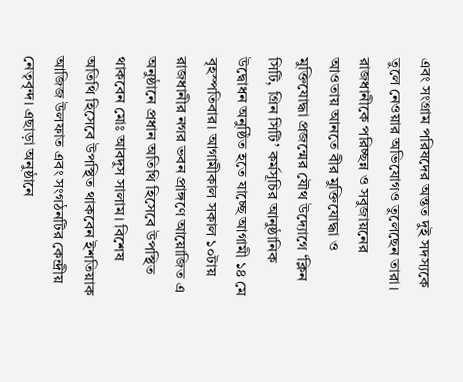এবং সংগ্রাম পরিষদের অন্তত দুই সদস্যকে তুলে নেওয়ার অভিযোগও তুলেছেন তারা।
রাজধানীকে পরিচ্ছন্ন ও সবুজায়নের আওতায় আনতে বীর মুক্তিযোদ্ধা ও মুক্তিযোদ্ধা প্রজন্মের যৌথ উদ্যোগে ‘ক্লিন সিটি, গ্রিন সিটি’ কর্মসূচির আনুষ্ঠানিক উদ্বোধন অনুষ্ঠিত হতে যাচ্ছে আগামী ১৪ মে বৃহস্পতিবার। আগামীকাল সকাল ১০টায় রাজধানীর নগর ভবন প্রাঙ্গণে আয়োজিত এ অনুষ্ঠানে প্রধান অতিথি হিসেবে উপস্থিত থাকবেন মোঃ আবদুস সালাম। বিশেষ অতিথি হিসেবে উপস্থিত থাকবেন ইশতিয়াক আজিজ উলফাত এবং সংগঠনটির কেন্দ্রীয় নেতৃবৃন্দ। এছাড়া অনুষ্ঠানে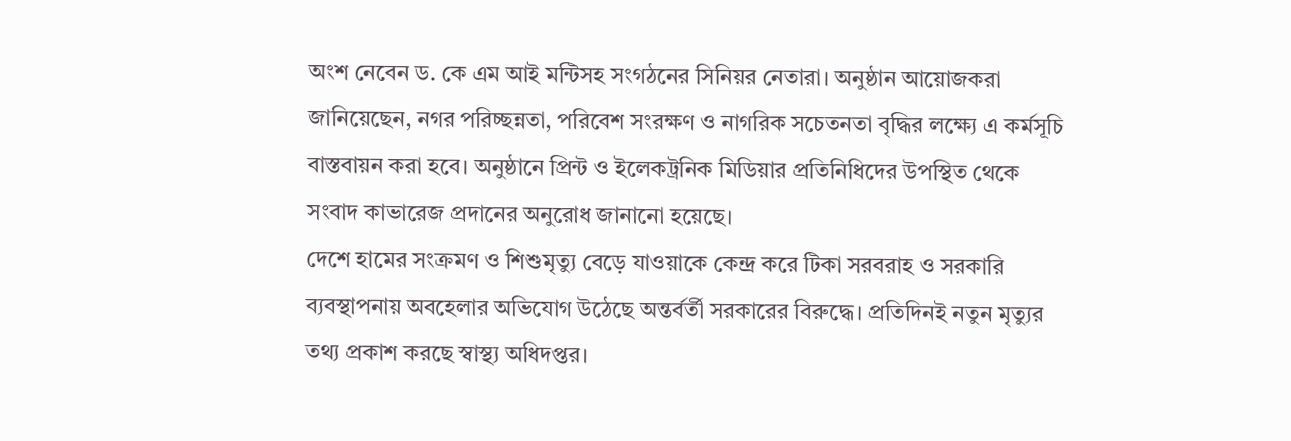অংশ নেবেন ড. কে এম আই মন্টিসহ সংগঠনের সিনিয়র নেতারা। অনুষ্ঠান আয়োজকরা জানিয়েছেন, নগর পরিচ্ছন্নতা, পরিবেশ সংরক্ষণ ও নাগরিক সচেতনতা বৃদ্ধির লক্ষ্যে এ কর্মসূচি বাস্তবায়ন করা হবে। অনুষ্ঠানে প্রিন্ট ও ইলেকট্রনিক মিডিয়ার প্রতিনিধিদের উপস্থিত থেকে সংবাদ কাভারেজ প্রদানের অনুরোধ জানানো হয়েছে।
দেশে হামের সংক্রমণ ও শিশুমৃত্যু বেড়ে যাওয়াকে কেন্দ্র করে টিকা সরবরাহ ও সরকারি ব্যবস্থাপনায় অবহেলার অভিযোগ উঠেছে অন্তর্বর্তী সরকারের বিরুদ্ধে। প্রতিদিনই নতুন মৃত্যুর তথ্য প্রকাশ করছে স্বাস্থ্য অধিদপ্তর।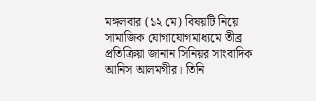মঙ্গলবার (১২ মে) বিষয়টি নিয়ে সামাজিক যোগাযোগমাধ্যমে তীব্র প্রতিক্রিয়া জানান সিনিয়র সাংবাদিক আনিস আলমগীর। তিনি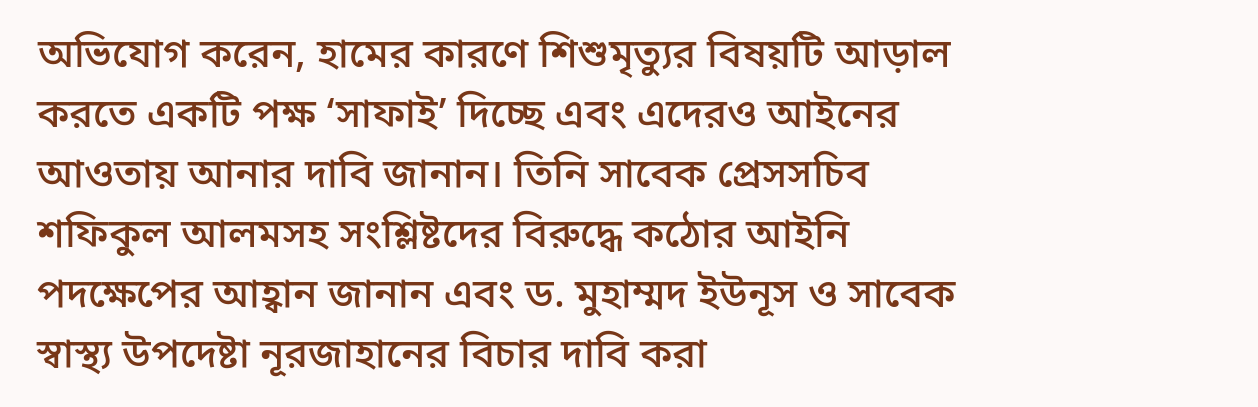অভিযোগ করেন, হামের কারণে শিশুমৃত্যুর বিষয়টি আড়াল করতে একটি পক্ষ ‘সাফাই’ দিচ্ছে এবং এদেরও আইনের আওতায় আনার দাবি জানান। তিনি সাবেক প্রেসসচিব শফিকুল আলমসহ সংশ্লিষ্টদের বিরুদ্ধে কঠোর আইনি পদক্ষেপের আহ্বান জানান এবং ড. মুহাম্মদ ইউনূস ও সাবেক স্বাস্থ্য উপদেষ্টা নূরজাহানের বিচার দাবি করা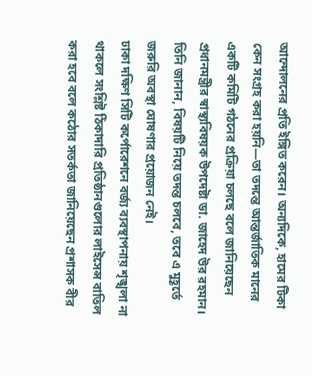আন্দোলনের প্রতি ইঙ্গিত করেন। অন্যদিকে, হামের টিকা কেন সংগ্রহ করা হয়নি—তা তদন্তে আন্তর্জাতিক মানের একটি কমিটি গঠনের প্রক্রিয়া চলছে বলে জানিয়েছেন প্রধানমন্ত্রীর স্বাস্থ্যবিষয়ক উপদেষ্টা ডা. জাহেদ উর রহমান। তিনি জানান, বিষয়টি নিয়ে তদন্ত চলবে, তবে এ মুহূর্তে জরুরি অবস্থা ঘোষণার প্রয়োজন নেই।
ঢাকা দক্ষিণ সিটি কর্পোরেশনে বর্জ্য ব্যবস্থাপনায় শৃঙ্খলা না থাকলে সংশ্লিষ্ট ঠিকাদারি প্রতিষ্ঠানগুলোর লাইসেন্স বাতিল করা হবে বলে কঠোর সতর্কতা জানিয়েছেন প্রশাসক বীর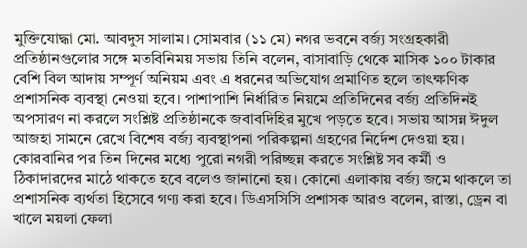মুক্তিযোদ্ধা মো. আবদুস সালাম। সোমবার (১১ মে) নগর ভবনে বর্জ্য সংগ্রহকারী প্রতিষ্ঠানগুলোর সঙ্গে মতবিনিময় সভায় তিনি বলেন, বাসাবাড়ি থেকে মাসিক ১০০ টাকার বেশি বিল আদায় সম্পূর্ণ অনিয়ম এবং এ ধরনের অভিযোগ প্রমাণিত হলে তাৎক্ষণিক প্রশাসনিক ব্যবস্থা নেওয়া হবে। পাশাপাশি নির্ধারিত নিয়মে প্রতিদিনের বর্জ্য প্রতিদিনই অপসারণ না করলে সংশ্লিষ্ট প্রতিষ্ঠানকে জবাবদিহির মুখে পড়তে হবে। সভায় আসন্ন ঈদুল আজহা সামনে রেখে বিশেষ বর্জ্য ব্যবস্থাপনা পরিকল্পনা গ্রহণের নির্দেশ দেওয়া হয়। কোরবানির পর তিন দিনের মধ্যে পুরো নগরী পরিচ্ছন্ন করতে সংশ্লিষ্ট সব কর্মী ও ঠিকাদারদের মাঠে থাকতে হবে বলেও জানানো হয়। কোনো এলাকায় বর্জ্য জমে থাকলে তা প্রশাসনিক ব্যর্থতা হিসেবে গণ্য করা হবে। ডিএসসিসি প্রশাসক আরও বলেন, রাস্তা, ড্রেন বা খালে ময়লা ফেলা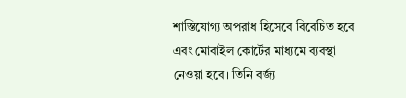শাস্তিযোগ্য অপরাধ হিসেবে বিবেচিত হবে এবং মোবাইল কোর্টের মাধ্যমে ব্যবস্থা নেওয়া হবে। তিনি বর্জ্য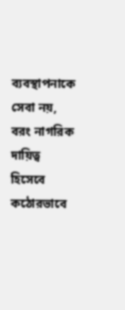ব্যবস্থাপনাকে সেবা নয়, বরং নাগরিক দায়িত্ব হিসেবে কঠোরভাবে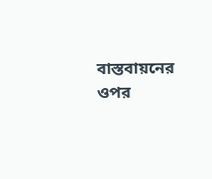বাস্তবায়নের ওপর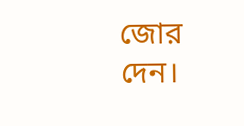জোর দেন।